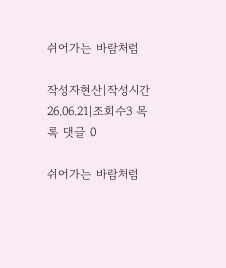쉬어가는 바람처럼

작성자현산|작성시간26.06.21|조회수3 목록 댓글 0

쉬어가는 바람처럼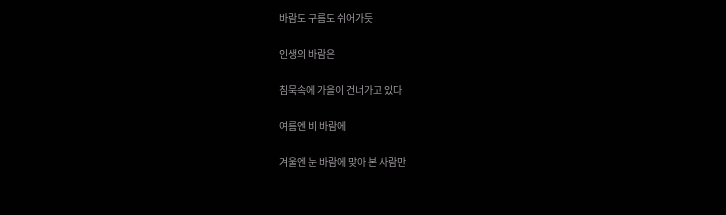바람도 구름도 쉬어가듯

인생의 바람은

침묵속에 가을이 건너가고 있다

여름엔 비 바람에

겨울엔 눈 바람에 맞아 본 사람만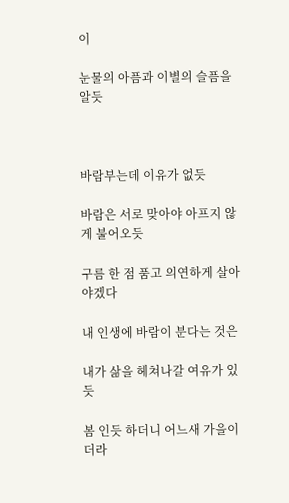이

눈물의 아픔과 이별의 슬픔을 알듯



바람부는데 이유가 없듯

바람은 서로 맞아야 아프지 않게 불어오듯

구름 한 점 품고 의연하게 살아야겠다

내 인생에 바람이 분다는 것은

내가 삶을 헤쳐나갈 여유가 있듯

봄 인듯 하더니 어느새 가을이더라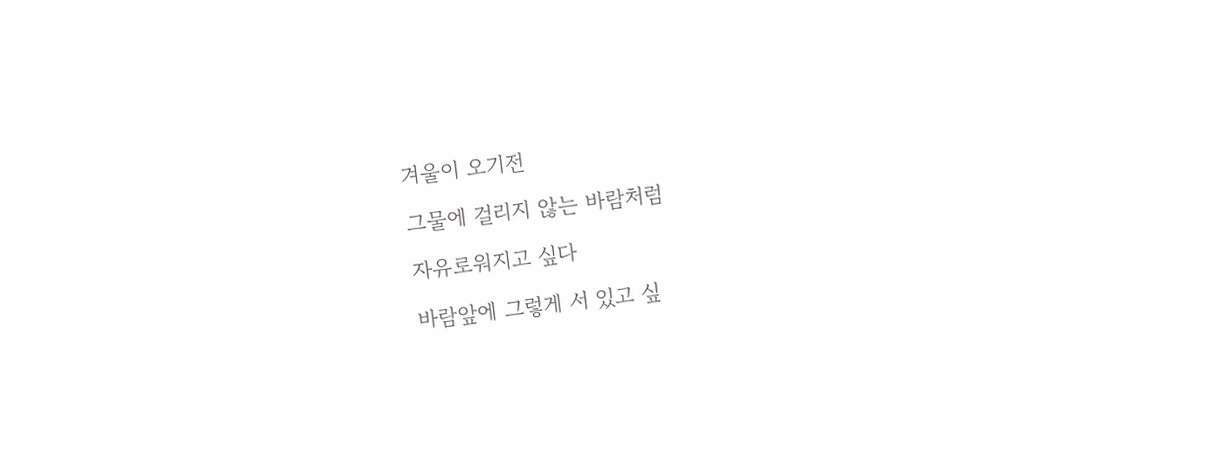겨울이 오기전

그물에 걸리지 않는 바람처럼

자유로워지고 싶다

바람앞에 그렇게 서 있고 싶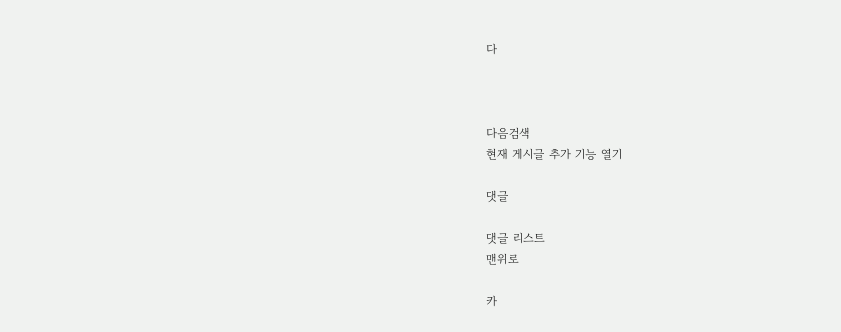다



다음검색
현재 게시글 추가 기능 열기

댓글

댓글 리스트
맨위로

카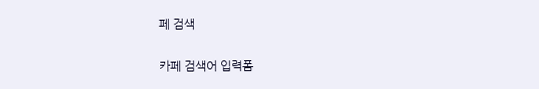페 검색

카페 검색어 입력폼